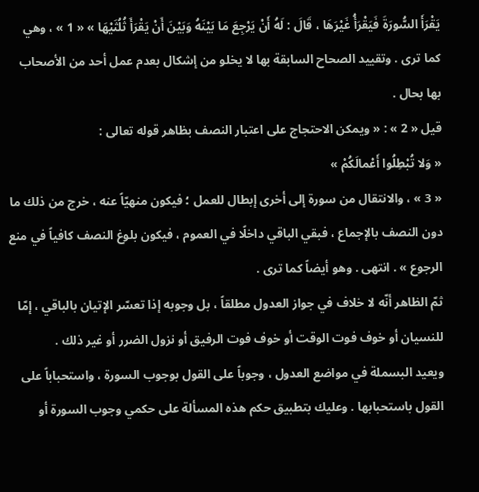يَقْرَأَ السُّورَةَ فَيَقْرَأُ غَيْرَهَا ، قَالَ : لَهُ أَنْ يَرْجِعَ مَا بَيْنَهُ وَبَيْنَ أَنْ يَقْرَأَ ثُلُثَيْهَا » « 1 » ، وهي كما ترى . وتقييد الصحاح السابقة بها لا يخلو من إشكال بعدم عمل أحد من الأصحاب بها بحال .
قيل « 2 » : « ويمكن الاحتجاج على اعتبار النصف بظاهر قوله تعالى :
« وَلا تُبْطِلُوا أَعْمالَكُمْ »
« 3 » ، والانتقال من سورة إلى أخرى إبطال للعمل ؛ فيكون منهيّاً عنه ، خرج من ذلك ما دون النصف بالإجماع ، فبقي الباقي داخلًا في العموم ، فيكون بلوغ النصف كافياً في منع الرجوع » . انتهى . وهو أيضاً كما ترى .
ثمّ الظاهر أنّه لا خلاف في جواز العدول مطلقاً ، بل وجوبه إذا تعسّر الإتيان بالباقي ، إمّا للنسيان أو خوف فوت الوقت أو خوف فوت الرفيق أو نزول الضرر أو غير ذلك .
ويعيد البسملة في مواضع العدول ، وجوباً على القول بوجوب السورة ، واستحباباً على القول باستحبابها . وعليك بتطبيق حكم هذه المسألة على حكمي وجوب السورة أو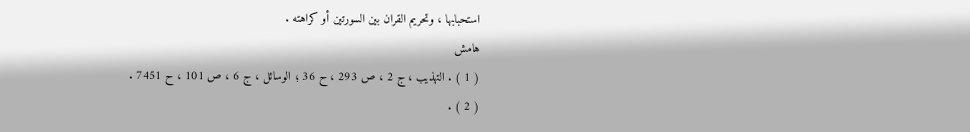استحبابها ، وتحريم القران بين السورتين أو كراهته .
هامش
( 1 ) . التهذيب ، ج 2 ، ص 293 ، ح 36 ؛ الوسائل ، ج 6 ، ص 101 ، ح 7451 .
( 2 ) .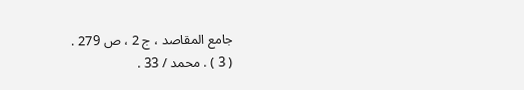جامع المقاصد ، ج 2 ، ص 279 .
( 3 ) . محمد / 33 .